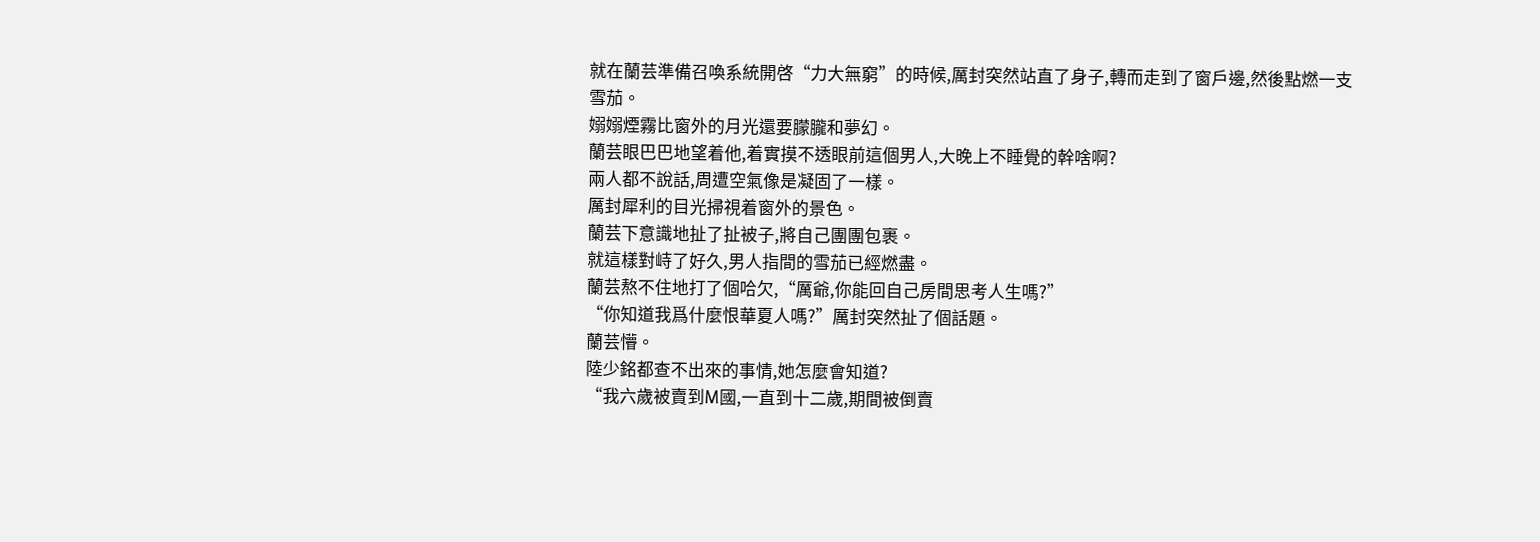就在蘭芸準備召喚系統開啓“力大無窮”的時候,厲封突然站直了身子,轉而走到了窗戶邊,然後點燃一支雪茄。
嫋嫋煙霧比窗外的月光還要朦朧和夢幻。
蘭芸眼巴巴地望着他,着實摸不透眼前這個男人,大晚上不睡覺的幹啥啊?
兩人都不說話,周遭空氣像是凝固了一樣。
厲封犀利的目光掃視着窗外的景色。
蘭芸下意識地扯了扯被子,將自己團團包裹。
就這樣對峙了好久,男人指間的雪茄已經燃盡。
蘭芸熬不住地打了個哈欠,“厲爺,你能回自己房間思考人生嗎?”
“你知道我爲什麼恨華夏人嗎?”厲封突然扯了個話題。
蘭芸懵。
陸少銘都查不出來的事情,她怎麼會知道?
“我六歲被賣到M國,一直到十二歲,期間被倒賣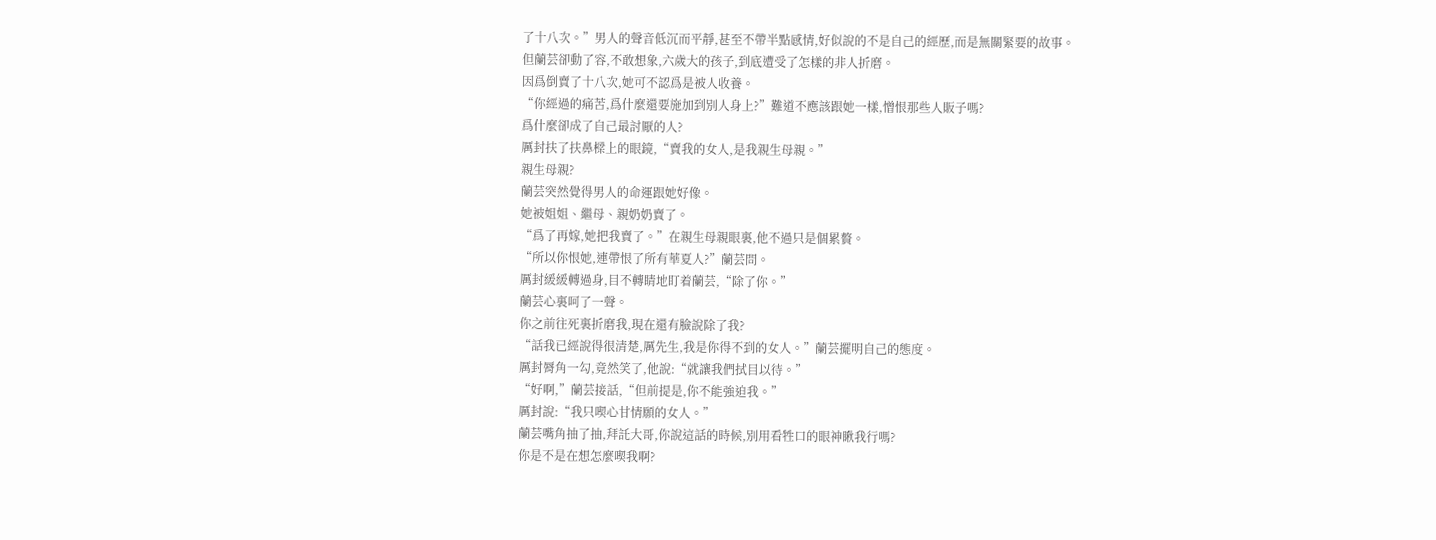了十八次。”男人的聲音低沉而平靜,甚至不帶半點感情,好似說的不是自己的經歷,而是無關緊要的故事。
但蘭芸卻動了容,不敢想象,六歲大的孩子,到底遭受了怎樣的非人折磨。
因爲倒賣了十八次,她可不認爲是被人收養。
“你經過的痛苦,爲什麼還要施加到別人身上?”難道不應該跟她一樣,憎恨那些人販子嗎?
爲什麼卻成了自己最討厭的人?
厲封扶了扶鼻樑上的眼鏡,“賣我的女人,是我親生母親。”
親生母親?
蘭芸突然覺得男人的命運跟她好像。
她被姐姐、繼母、親奶奶賣了。
“爲了再嫁,她把我賣了。”在親生母親眼裏,他不過只是個累贅。
“所以你恨她,連帶恨了所有華夏人?”蘭芸問。
厲封緩緩轉過身,目不轉睛地盯着蘭芸,“除了你。”
蘭芸心裏呵了一聲。
你之前往死裏折磨我,現在還有臉說除了我?
“話我已經說得很清楚,厲先生,我是你得不到的女人。”蘭芸擺明自己的態度。
厲封脣角一勾,竟然笑了,他說:“就讓我們拭目以待。”
“好啊,”蘭芸接話,“但前提是,你不能強迫我。”
厲封說:“我只喫心甘情願的女人。”
蘭芸嘴角抽了抽,拜託大哥,你說這話的時候,別用看牲口的眼神瞅我行嗎?
你是不是在想怎麼喫我啊?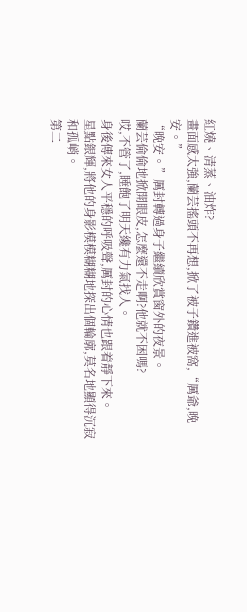紅燒、清蒸、油炸?
畫面感太強,蘭芸搖頭不再想,掀了被子鑽進被窩,“厲爺,晚安。”
“晚安。”厲封轉過身子繼續欣賞窗外的夜景。
蘭芸偷偷地掀開眼皮,怎麼還不走啊?他就不困嗎?
哎,不管了,睡飽了明天纔有力氣找人。
身後傳來女人平穩的呼吸聲,厲封的心情也跟着靜下來。
星點銀輝,將他的身影模模糊糊地探出個輪廓,莫名地顯得沉寂和孤峭。
第二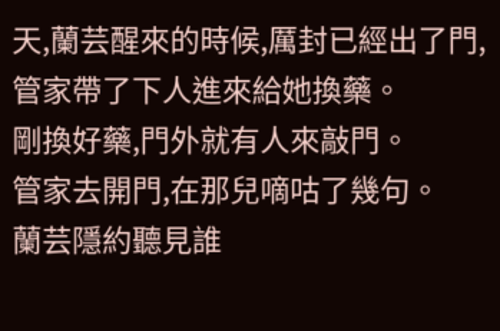天,蘭芸醒來的時候,厲封已經出了門,管家帶了下人進來給她換藥。
剛換好藥,門外就有人來敲門。
管家去開門,在那兒嘀咕了幾句。
蘭芸隱約聽見誰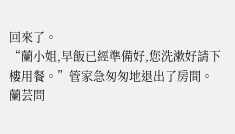回來了。
“蘭小姐,早飯已經準備好,您洗漱好請下樓用餐。”管家急匆匆地退出了房間。
蘭芸問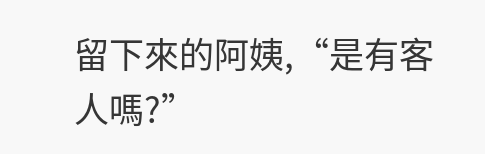留下來的阿姨,“是有客人嗎?”